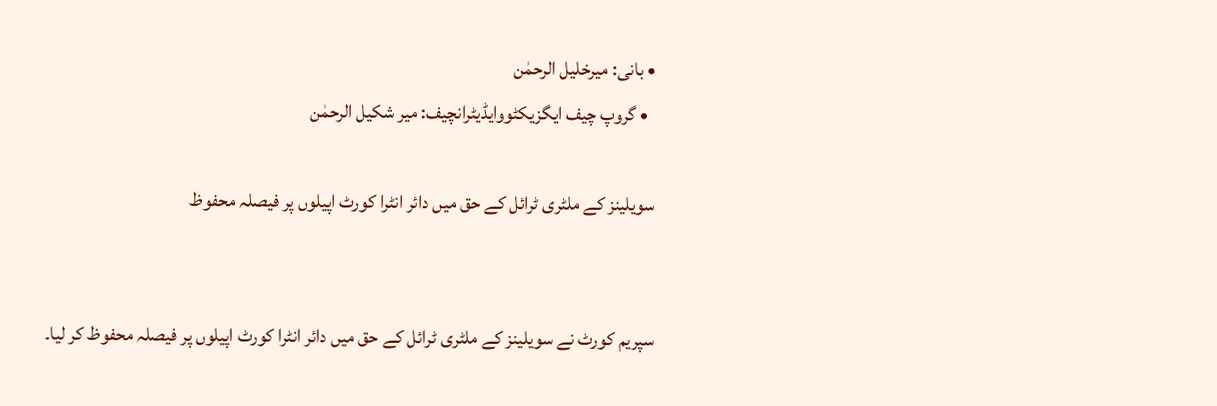• بانی: میرخلیل الرحمٰن
  • گروپ چیف ایگزیکٹووایڈیٹرانچیف: میر شکیل الرحمٰن

سویلینز کے ملٹری ٹرائل کے حق میں دائر انٹرا کورٹ اپیلوں پر فیصلہ محفوظ


سپریم کورٹ نے سویلینز کے ملٹری ٹرائل کے حق میں دائر انٹرا کورٹ اپیلوں پر فیصلہ محفوظ کر لیا۔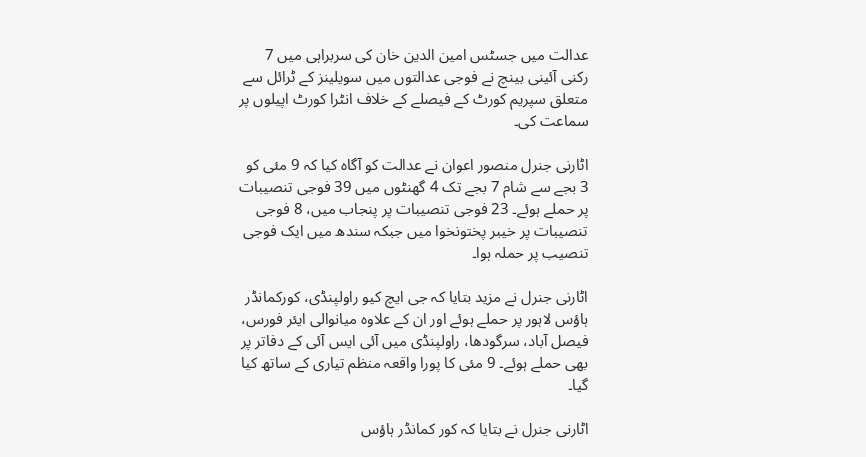عدالت میں جسٹس امین الدین خان کی سربراہی میں 7 رکنی آئینی بینچ نے فوجی عدالتوں میں سویلینز کے ٹرائل سے متعلق سپریم کورٹ کے فیصلے کے خلاف انٹرا کورٹ اپیلوں پر سماعت کی۔

اٹارنی جنرل منصور اعوان نے عدالت کو آگاہ کیا کہ 9 مئی کو 3 بجے سے شام 7 بجے تک 4 گھنٹوں میں 39 فوجی تنصیبات پر حملے ہوئے۔ 23 فوجی تنصیبات پر پنجاب میں، 8 فوجی تنصیبات پر خیبر پختونخوا میں جبکہ سندھ میں ایک فوجی تنصیب پر حملہ ہوا۔

اٹارنی جنرل نے مزید بتایا کہ جی ایچ کیو راولپنڈی، کورکمانڈر ہاؤس لاہور پر حملے ہوئے اور ان کے علاوہ میانوالی ایئر فورس، فیصل آباد، سرگودھا، راولپنڈی میں آئی ایس آئی کے دفاتر پر بھی حملے ہوئے۔ 9 مئی کا پورا واقعہ منظم تیاری کے ساتھ کیا گیا۔

اٹارنی جنرل نے بتایا کہ کور کمانڈر ہاؤس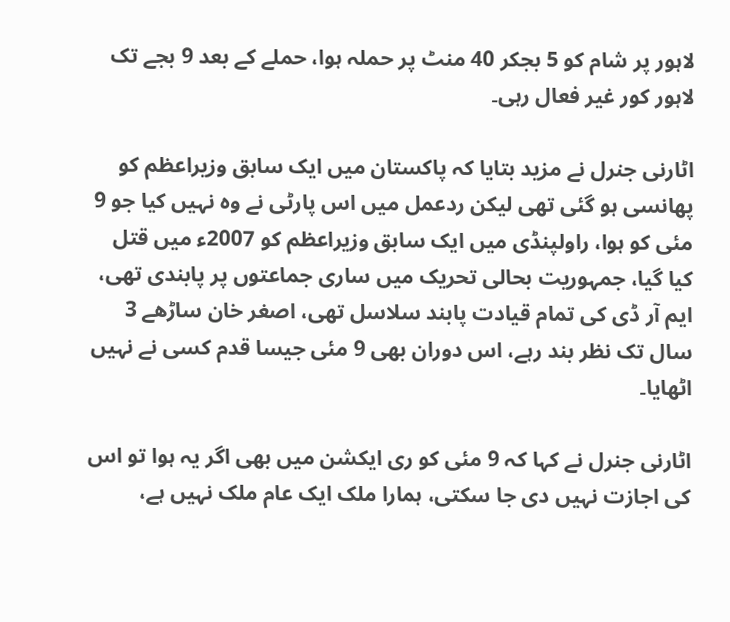لاہور پر شام کو 5 بجکر 40 منٹ پر حملہ ہوا، حملے کے بعد 9 بجے تک لاہور کور غیر فعال رہی۔

اٹارنی جنرل نے مزید بتایا کہ پاکستان میں ایک سابق وزیراعظم کو پھانسی ہو گئی تھی لیکن ردعمل میں اس پارٹی نے وہ نہیں کیا جو 9 مئی کو ہوا، راولپنڈی میں ایک سابق وزیراعظم کو 2007ء میں قتل کیا گیا، جمہوریت بحالی تحریک میں ساری جماعتوں پر پابندی تھی، ایم آر ڈی کی تمام قیادت پابند سلاسل تھی، اصغر خان ساڑھے 3 سال تک نظر بند رہے، اس دوران بھی 9 مئی جیسا قدم کسی نے نہیں اٹھایا۔

اٹارنی جنرل نے کہا کہ 9 مئی کو ری ایکشن میں بھی اگر یہ ہوا تو اس کی اجازت نہیں دی جا سکتی، ہمارا ملک ایک عام ملک نہیں ہے،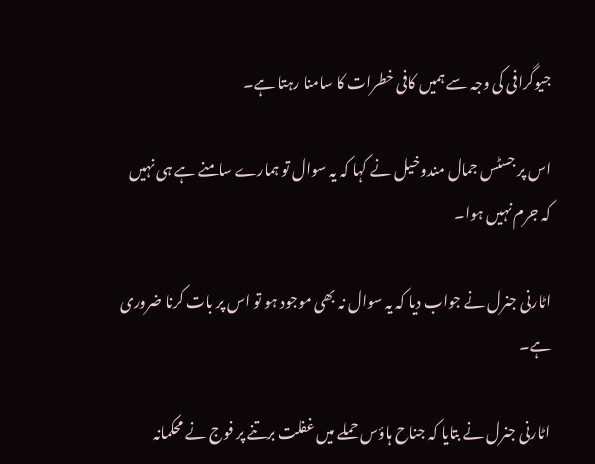جیوگرافی کی وجہ سے ہمیں کافی خطرات کا سامنا رہتا ہے۔

اس پر جسٹس جمال مندوخیل نے کہا کہ یہ سوال تو ہمارے سامنے ہے ہی نہیں کہ جرم نہیں ہوا۔

اٹارنی جنرل نے جواب دیا کہ یہ سوال نہ بھی موجود ہو تو اس پر بات کرنا ضروری ہے۔

اٹارنی جنرل نے بتایا کہ جناح ہاؤس حملے میں غفلت برتنے پر فوج نے محکمانہ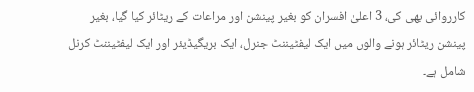کارروائی بھی کی، 3 اعلیٰ افسران کو بغیر پینشن اور مراعات کے ریٹائر کیا گیا، بغیر پینشن ریٹائر ہونے والوں میں ایک لیفٹیننٹ جنرل، ایک بریگیڈیئر اور ایک لیفٹیننٹ کرنل شامل ہے۔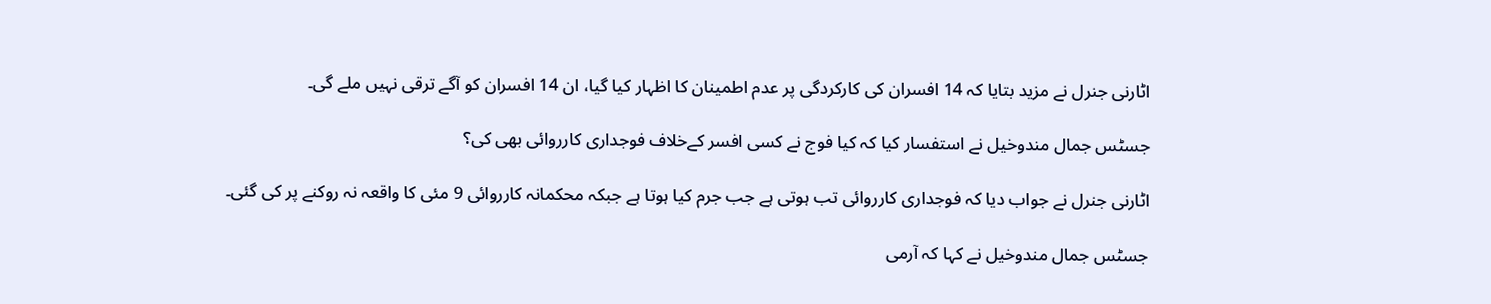اٹارنی جنرل نے مزید بتایا کہ 14 افسران کی کارکردگی پر عدم اطمینان کا اظہار کیا گیا، ان 14 افسران کو آگے ترقی نہیں ملے گی۔

جسٹس جمال مندوخیل نے استفسار کیا کہ کیا فوج نے کسی افسر کےخلاف فوجداری کارروائی بھی کی؟

اٹارنی جنرل نے جواب دیا کہ فوجداری کارروائی تب ہوتی ہے جب جرم کیا ہوتا ہے جبکہ محکمانہ کارروائی 9 مئی کا واقعہ نہ روکنے پر کی گئی۔

جسٹس جمال مندوخیل نے کہا کہ آرمی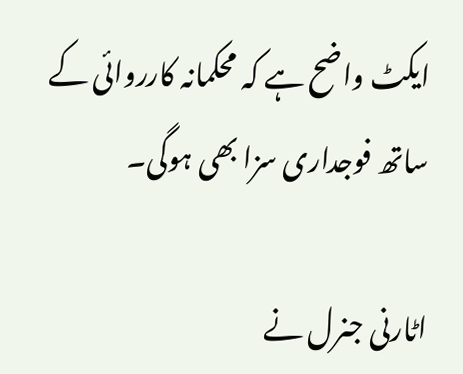ایکٹ واضح ہے کہ محکمانہ کارروائی کے ساتھ فوجداری سزا بھی ہوگی۔

اٹارنی جنرل نے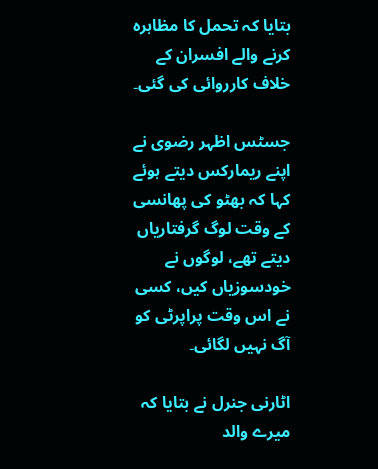بتایا کہ تحمل کا مظاہرہ کرنے والے افسران کے خلاف کارروائی کی گئی۔

جسٹس اظہر رضوی نے اپنے ریمارکس دیتے ہوئے کہا کہ بھٹو کی پھانسی کے وقت لوگ گرفتاریاں دیتے تھے، لوگوں نے خودسوزیاں کیں، کسی نے اس وقت پراپرٹی کو آگ نہیں لگائی۔

اٹارنی جنرل نے بتایا کہ میرے والد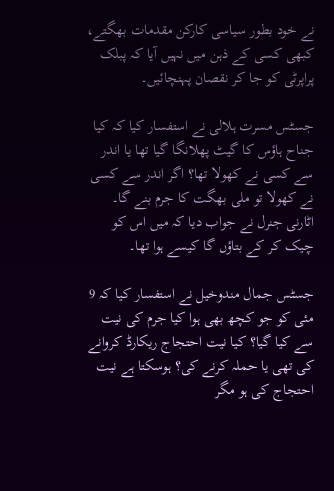نے خود بطور سیاسی کارکن مقدمات بھگتے، کبھی کسی کے ذہن میں نہیں آیا کہ پبلک پراپرٹی کو جا کر نقصان پہنچائیں۔

جسٹس مسرت ہلالی نے استفسار کیا کہ کیا جناح ہاؤس کا گیٹ پھلانگا گیا تھا یا اندر سے کسی نے کھولا تھا؟ اگر اندر سے کسی نے کھولا تو ملی بھگت کا جرم بنے گا۔ اٹارنی جنرل نے جواب دیا کہ میں اس کو چیک کر کے بتاؤں گا کیسے ہوا تھا۔

جسٹس جمال مندوخیل نے استفسار کیا کہ 9 مئی کو جو کچھ بھی ہوا کیا جرم کی نیت سے کیا گیا؟ کیا نیت احتجاج ریکارڈ کروانے کی تھی یا حملہ کرنے کی؟ ہوسکتا ہے نیت احتجاج کی ہو مگر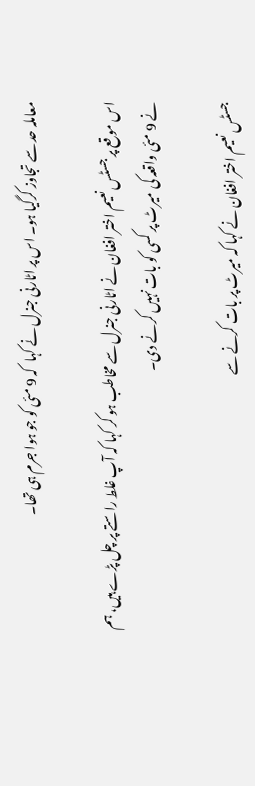معاملہ حد سے تجاوز کرگیا ہو۔ اس پر اٹارنی جنرل نے کہا  کہ 9 مئی کو جو ہوا جرم ہی تھا۔

اس موقع پر جسٹس نعیم اختر افغان نے اٹارنی جنرل سے مخاطب ہو کر کہا کہ آپ غلط راستے پر چل پڑے ہیں، ہم نے 9 مئی واقعہ کی میرٹ پر کسی کو بات نہیں کرنے دی۔

جسٹس نعیم اختر افغان نے کہا کہ میرٹ پر بات کرنے سے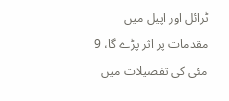ٹرائل اور اپیل میں مقدمات پر اثر پڑے گا، 9 مئی کی تفصیلات میں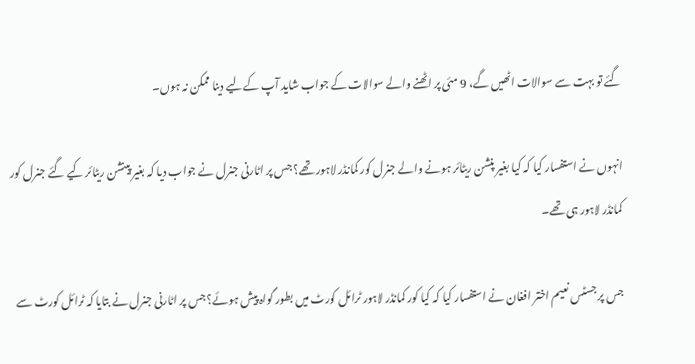گئے تو بہت سے سوالات اٹھیں گے، 9 مئی پر اٹھنے والے سوالات کے جواب شاید آپ کےلیے دینا ممکن نہ ہوں۔

انہوں نے استفسار کیا کہ کیا بغیر پنشن ریٹائر ہونے والے جنرل کور کمانڈر لاہور تھے؟ جس پر اٹارنی جنرل نے جواب دیا کہ بغیر پینشن ریٹائر کیے گئے جنرل کور کمانڈر لاہور ہی تھے۔

جس پر جسٹس نعیم اختر افغان نے استفسار کیا کہ کیا کور کمانڈر لاہور ٹرائل کورٹ میں بطور گواہ پیش ہوئے؟ جس پر اٹارنی جنرل نے بتایا کہ ٹرائل کورٹ سے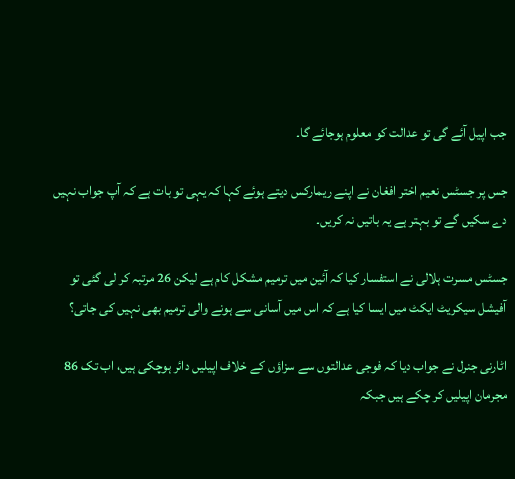جب اپیل آئے گی تو عدالت کو معلوم ہوجائے گا۔

جس پر جسٹس نعیم اختر افغان نے اپنے ریمارکس دیتے ہوئے کہا کہ یہی تو بات ہے کہ آپ جواب نہیں دے سکیں گے تو بہتر ہے یہ باتیں نہ کریں۔

جسٹس مسرت ہلالی نے استفسار کیا کہ آئین میں ترمیم مشکل کام ہے لیکن 26 مرتبہ کر لی گئی تو آفیشل سیکریٹ ایکٹ میں ایسا کیا ہے کہ اس میں آسانی سے ہونے والی ترمیم بھی نہیں کی جاتی؟

اٹارنی جنرل نے جواب دیا کہ فوجی عدالتوں سے سزاؤں کے خلاف اپیلیں دائر ہوچکی ہیں، اب تک 86 مجرمان اپیلیں کر چکے ہیں جبکہ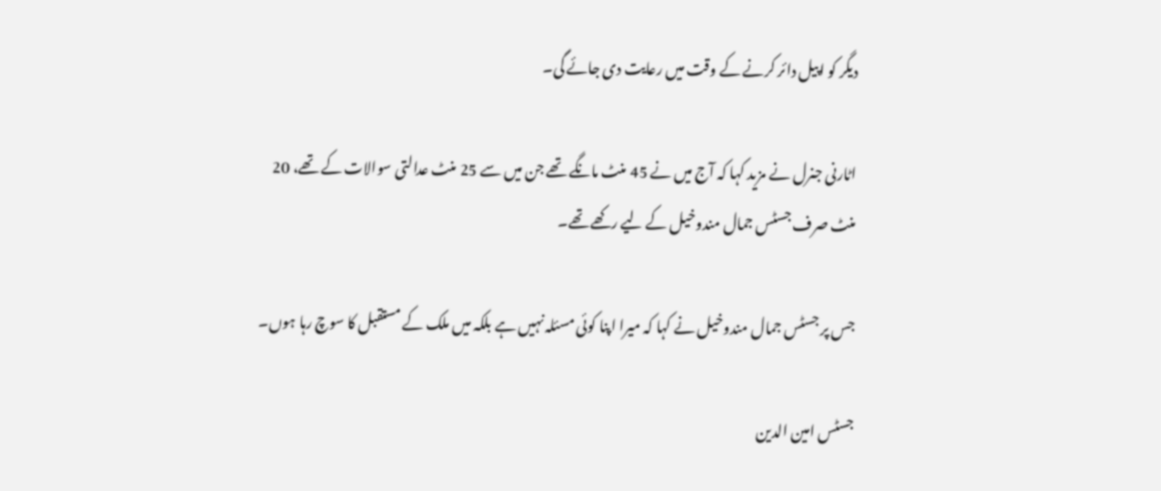دیگر کو اپیل دائر کرنے کے وقت میں رعایت دی جائے گی۔

اٹارنی جنرل نے مزید کہا کہ آج میں نے 45 منٹ مانگے تھے جن میں سے 25 منٹ عدالتی سوالات کے تھے، 20 منٹ صرف جسٹس جمال مندوخیل کے لیے رکھے تھے۔

جس پر جسٹس جمال مندوخیل نے کہا کہ میرا اپنا کوئی مسئلہ نہیں ہے بلکہ میں ملک کے مستقبل کا سوچ رہا ہوں۔

جسٹس امین الدین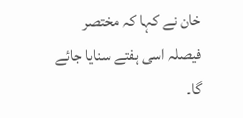خان نے کہا کہ مختصر فیصلہ اسی ہفتے سنایا جائے گا۔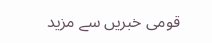قومی خبریں سے مزید